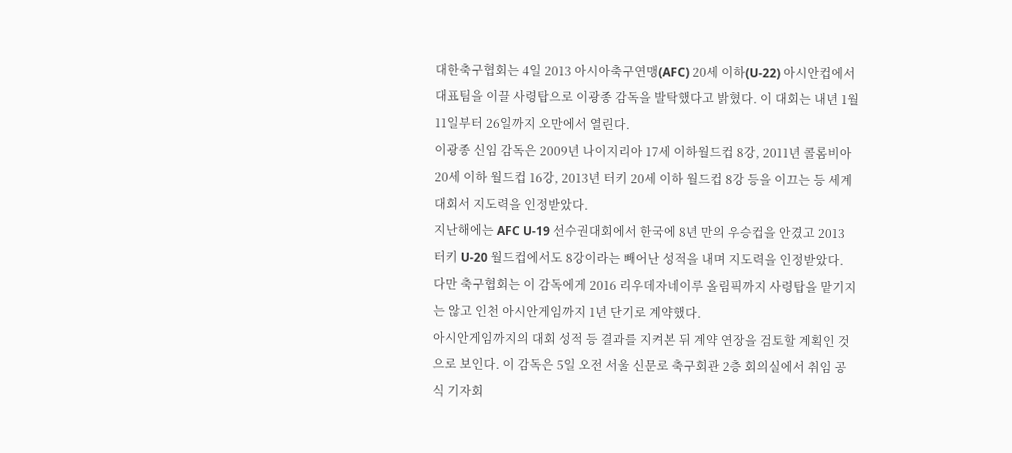대한축구협회는 4일 2013 아시아축구연맹(AFC) 20세 이하(U-22) 아시안컵에서 대표팀을 이끌 사령탑으로 이광종 감독을 발탁했다고 밝혔다. 이 대회는 내년 1월 11일부터 26일까지 오만에서 열린다.
이광종 신임 감독은 2009년 나이지리아 17세 이하월드컵 8강, 2011년 콜롬비아 20세 이하 월드컵 16강, 2013년 터키 20세 이하 월드컵 8강 등을 이끄는 등 세계대회서 지도력을 인정받았다.
지난해에는 AFC U-19 선수권대회에서 한국에 8년 만의 우승컵을 안겼고 2013 터키 U-20 월드컵에서도 8강이라는 빼어난 성적을 내며 지도력을 인정받았다.
다만 축구협회는 이 감독에게 2016 리우데자네이루 올림픽까지 사령탑을 맡기지는 않고 인천 아시안게임까지 1년 단기로 계약했다.
아시안게임까지의 대회 성적 등 결과를 지켜본 뒤 계약 연장을 검토할 계획인 것으로 보인다. 이 감독은 5일 오전 서울 신문로 축구회관 2층 회의실에서 취임 공식 기자회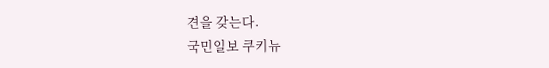견을 갖는다.
국민일보 쿠키뉴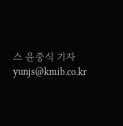스 윤중식 기자 yunjs@kmib.co.kr